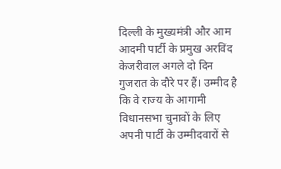दिल्ली के मुख्यमंत्री और आम आदमी पार्टी के प्रमुख अरविंद केजरीवाल अगले दो दिन गुजरात के दौरे पर हैं। उम्मीद है कि वे राज्य के आगामी विधानसभा चुनावों के लिए अपनी पार्टी के उम्मीदवारों से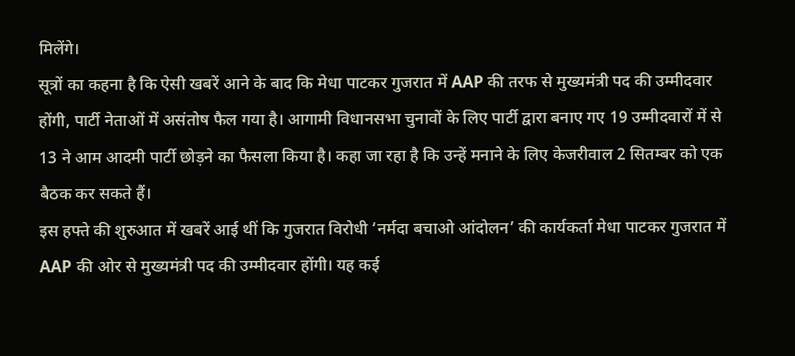मिलेंगे।
सूत्रों का कहना है कि ऐसी खबरें आने के बाद कि मेधा पाटकर गुजरात में AAP की तरफ से मुख्यमंत्री पद की उम्मीदवार होंगी, पार्टी नेताओं में असंतोष फैल गया है। आगामी विधानसभा चुनावों के लिए पार्टी द्वारा बनाए गए 19 उम्मीदवारों में से 13 ने आम आदमी पार्टी छोड़ने का फैसला किया है। कहा जा रहा है कि उन्हें मनाने के लिए केजरीवाल 2 सितम्बर को एक बैठक कर सकते हैं।
इस हफ्ते की शुरुआत में खबरें आई थीं कि गुजरात विरोधी ‘नर्मदा बचाओ आंदोलन’ की कार्यकर्ता मेधा पाटकर गुजरात में AAP की ओर से मुख्यमंत्री पद की उम्मीदवार होंगी। यह कई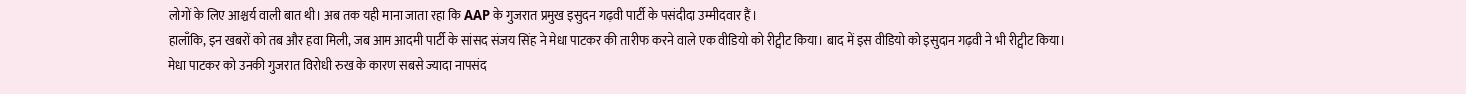लोगों के लिए आश्चर्य वाली बात थी। अब तक यही माना जाता रहा कि AAP के गुजरात प्रमुख इसुदन गढ़वी पार्टी के पसंदीदा उम्मीदवार हैं।
हालाँकि, इन खबरों को तब और हवा मिली, जब आम आदमी पार्टी के सांसद संजय सिंह ने मेधा पाटकर की तारीफ करने वाले एक वीडियो को रीट्वीट किया। बाद में इस वीडियो को इसुदान गढ़वी ने भी रीट्वीट किया।
मेधा पाटकर को उनकी गुजरात विरोधी रुख के कारण सबसे ज्यादा नापसंद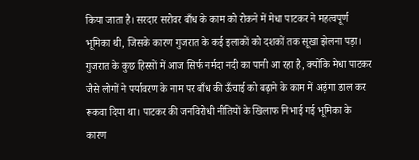किया जाता है। सरदार सरोवर बाँध के काम को रोकने में मेधा पाटकर ने महत्वपूर्ण भूमिका थी, जिसके कारण गुजरात के कई इलाकों को दशकों तक सूखा झेलना पड़ा।
गुजरात के कुछ हिस्सों में आज सिर्फ नर्मदा नदी का पानी आ रहा है, क्योंकि मेधा पाटकर जैसे लोगों ने पर्यावरण के नाम पर बाँध की ऊँचाई को बढ़ाने के काम में अड़ंगा डाल कर रूकवा दिया था। पाटकर की जनविरोधी नीतियों के खिलाफ निभाई गई भूमिका के कारण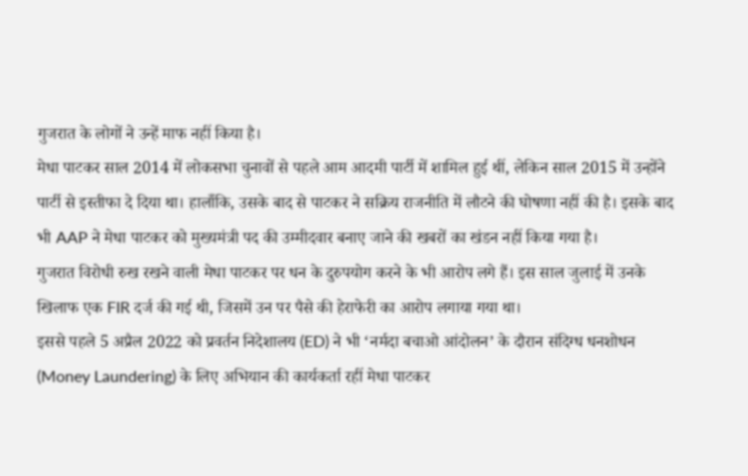गुजरात के लोगों ने उन्हें माफ नहीं किया है।
मेधा पाटकर साल 2014 में लोकसभा चुनावों से पहले आम आदमी पार्टी में शामिल हुई थीं, लेकिन साल 2015 में उन्होंने पार्टी से इस्तीफा दे दिया था। हालाँकि, उसके बाद से पाटकर ने सक्रिय राजनीति में लौटने की घोषणा नहीं की है। इसके बाद भी AAP ने मेधा पाटकर को मुख्यमंत्री पद की उम्मीदवार बनाए जाने की खबरों का खंडन नहीं किया गया है।
गुजरात विरोधी रुख रखने वाली मेधा पाटकर पर धन के दुरुपयोग करने के भी आरोप लगे हैं। इस साल जुलाई में उनके खिलाफ एक FIR दर्ज की गई थी, जिसमें उन पर पैसे की हेराफेरी का आरोप लगाया गया था।
इससे पहले 5 अप्रैल 2022 को प्रवर्तन निदेशालय (ED) ने भी ‘नर्मदा बचाओ आंदोलन’ के दौरान संदिग्ध धनशोधन (Money Laundering) के लिए अभियान की कार्यकर्ता रहीं मेधा पाटकर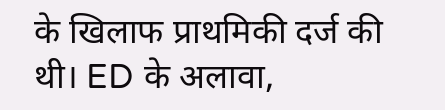के खिलाफ प्राथमिकी दर्ज की थी। ED के अलावा,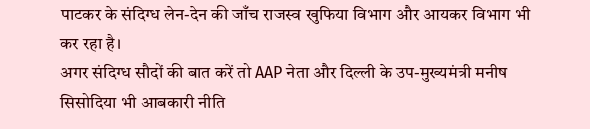पाटकर के संदिग्ध लेन-देन की जाँच राजस्व खुफिया विभाग और आयकर विभाग भी कर रहा है।
अगर संदिग्ध सौदों की बात करें तो AAP नेता और दिल्ली के उप-मुख्यमंत्री मनीष सिसोदिया भी आबकारी नीति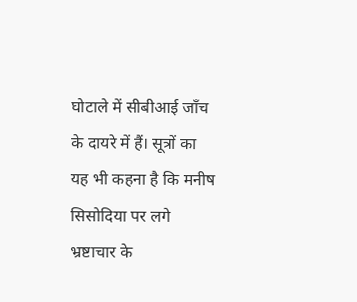घोटाले में सीबीआई जाँच के दायरे में हैं। सूत्रों का यह भी कहना है कि मनीष सिसोदिया पर लगे भ्रष्टाचार के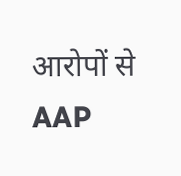आरोपों से AAP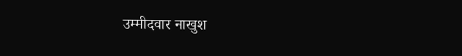उम्मीदवार नाखुश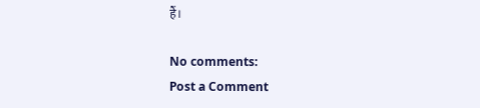हैं।

No comments:
Post a Comment